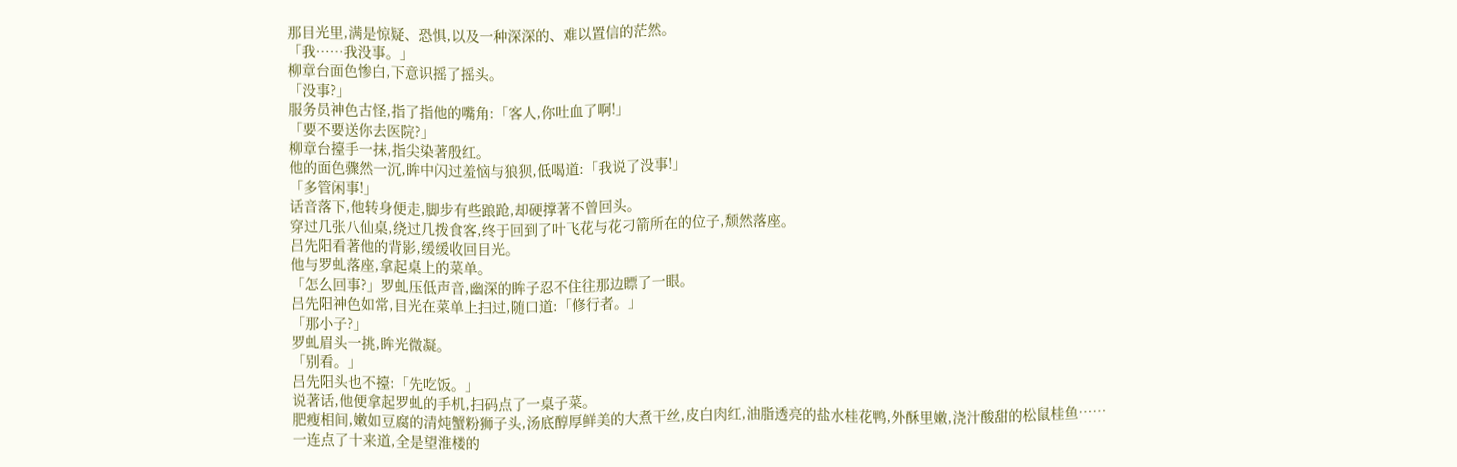那目光里,满是惊疑、恐惧,以及一种深深的、难以置信的茫然。
「我……我没事。」
柳章台面色惨白,下意识摇了摇头。
「没事?」
服务员神色古怪,指了指他的嘴角:「客人,你吐血了啊!」
「要不要送你去医院?」
柳章台擡手一抹,指尖染著殷红。
他的面色骤然一沉,眸中闪过羞恼与狼狈,低喝道:「我说了没事!」
「多管闲事!」
话音落下,他转身便走,脚步有些踉跄,却硬撑著不曾回头。
穿过几张八仙桌,绕过几拨食客,终于回到了叶飞花与花刁箭所在的位子,颓然落座。
吕先阳看著他的背影,缓缓收回目光。
他与罗虬落座,拿起桌上的菜单。
「怎么回事?」罗虬压低声音,幽深的眸子忍不住往那边瞟了一眼。
吕先阳神色如常,目光在菜单上扫过,随口道:「修行者。」
「那小子?」
罗虬眉头一挑,眸光微凝。
「别看。」
吕先阳头也不擡:「先吃饭。」
说著话,他便拿起罗虬的手机,扫码点了一桌子菜。
肥瘦相间,嫩如豆腐的清炖蟹粉狮子头,汤底醇厚鲜美的大煮干丝,皮白肉红,油脂透亮的盐水桂花鸭,外酥里嫩,浇汁酸甜的松鼠桂鱼……
一连点了十来道,全是望淮楼的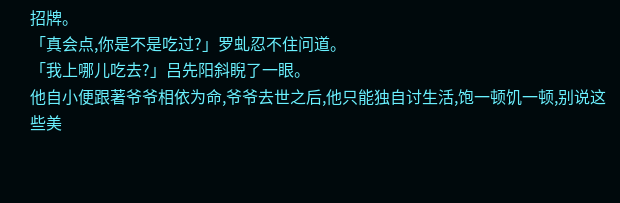招牌。
「真会点,你是不是吃过?」罗虬忍不住问道。
「我上哪儿吃去?」吕先阳斜睨了一眼。
他自小便跟著爷爷相依为命,爷爷去世之后,他只能独自讨生活,饱一顿饥一顿,别说这些美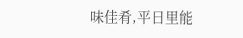味佳肴,平日里能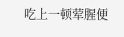吃上一顿荤腥便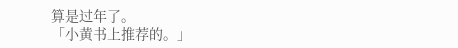算是过年了。
「小黄书上推荐的。」